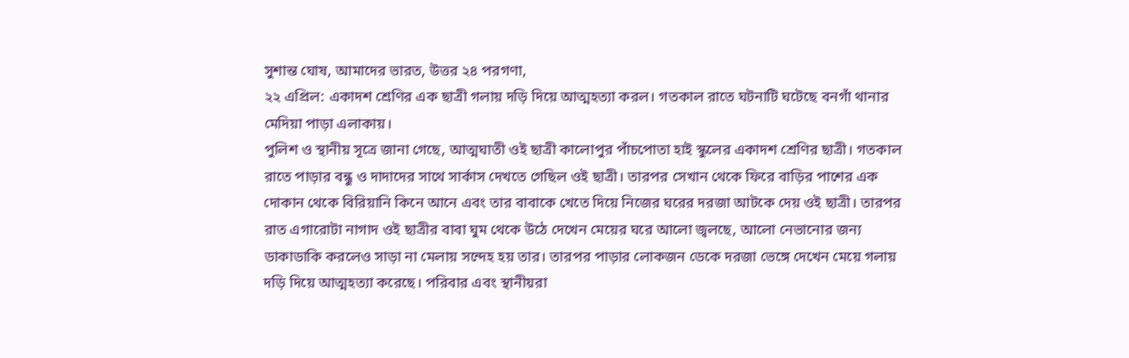সুশান্ত ঘোষ, আমাদের ভারত, উত্তর ২৪ পরগণা,
২২ এপ্রিল: একাদশ শ্রেণির এক ছাত্রী গলায় দড়ি দিয়ে আত্মহত্যা করল। গতকাল রাতে ঘটনাটি ঘটেছে বনগাঁ থানার মেদিয়া পাড়া এলাকায়।
পুলিশ ও স্থানীয় সূত্রে জানা গেছে, আত্মঘাতী ওই ছাত্রী কালোপুর পাঁচপোতা হাই স্কুলের একাদশ শ্রেণির ছাত্রী। গতকাল রাতে পাড়ার বন্ধু ও দাদাদের সাথে সার্কাস দেখতে গেছিল ওই ছাত্রী। তারপর সেখান থেকে ফিরে বাড়ির পাশের এক দোকান থেকে বিরিয়ানি কিনে আনে এবং তার বাবাকে খেতে দিয়ে নিজের ঘরের দরজা আটকে দেয় ওই ছাত্রী। তারপর রাত এগারোটা নাগাদ ওই ছাত্রীর বাবা ঘুম থেকে উঠে দেখেন মেয়ের ঘরে আলো জ্বলছে, আলো নেভানোর জন্য ডাকাডাকি করলেও সাড়া না মেলায় সন্দেহ হয় তার। তারপর পাড়ার লোকজন ডেকে দরজা ভেঙ্গে দেখেন মেয়ে গলায় দড়ি দিয়ে আত্মহত্যা করেছে। পরিবার এবং স্থানীয়রা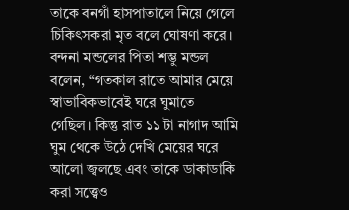তাকে বনগাঁ হাসপাতালে নিয়ে গেলে চিকিৎসকরা মৃত বলে ঘোষণা করে।
বন্দনা মন্ডলের পিতা শম্ভু মন্ডল বলেন, “গতকাল রাতে আমার মেয়ে স্বাভাবিকভাবেই ঘরে ঘুমাতে গেছিল। কিন্তু রাত ১১ টা নাগাদ আমি ঘুম থেকে উঠে দেখি মেয়ের ঘরে আলো জ্বলছে এবং তাকে ডাকাডাকি করা সত্ত্বেও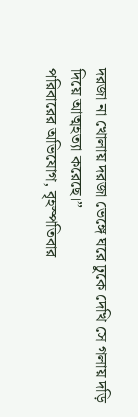দরজা না খোলায় দরজা ভেঙ্গে ঘরে ঢুকে দেখি সে গলায় দড়ি দিয়ে আত্মহত্যা করেছে।”
পরিবারের অভিযোগ, বৃহস্পতিবার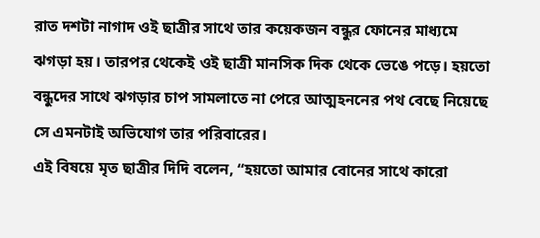রাত দশটা নাগাদ ওই ছাত্রীর সাথে তার কয়েকজন বন্ধুর ফোনের মাধ্যমে ঝগড়া হয়। তারপর থেকেই ওই ছাত্রী মানসিক দিক থেকে ভেঙে পড়ে। হয়তো বন্ধুদের সাথে ঝগড়ার চাপ সামলাতে না পেরে আত্মহননের পথ বেছে নিয়েছে সে এমনটাই অভিযোগ তার পরিবারের।
এই বিষয়ে মৃত ছাত্রীর দিদি বলেন, “হয়তো আমার বোনের সাথে কারো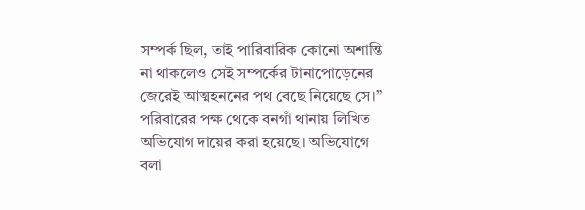সম্পর্ক ছিল, তাই পারিবারিক কোনো অশান্তি না থাকলেও সেই সম্পর্কের টানাপোড়েনের জেরেই আত্মহননের পথ বেছে নিয়েছে সে।”
পরিবারের পক্ষ থেকে বনগাঁ থানায় লিখিত অভিযোগ দায়ের করা হয়েছে। অভিযোগে বলা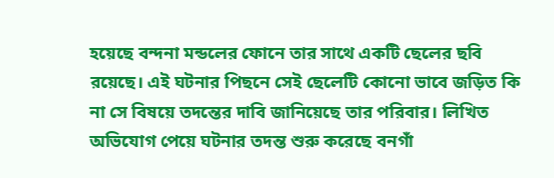হয়েছে বন্দনা মন্ডলের ফোনে তার সাথে একটি ছেলের ছবি রয়েছে। এই ঘটনার পিছনে সেই ছেলেটি কোনো ভাবে জড়িত কি না সে বিষয়ে তদন্তের দাবি জানিয়েছে তার পরিবার। লিখিত অভিযোগ পেয়ে ঘটনার তদন্ত শুরু করেছে বনগাঁ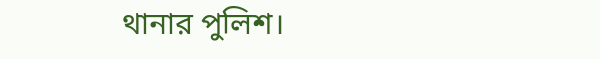থানার পুলিশ।